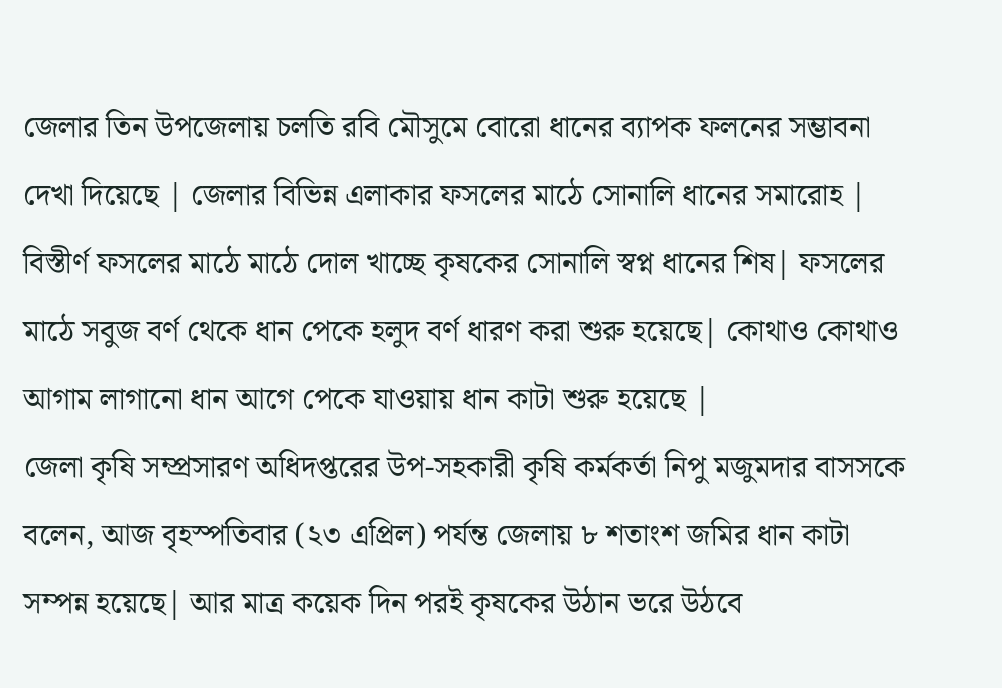জেলার তিন উপজেলায় চলতি রবি মৌসুমে বোরো ধানের ব্যাপক ফলনের সম্ভাবনা দেখা দিয়েছে | জেলার বিভিন্ন এলাকার ফসলের মাঠে সোনালি ধানের সমারোহ | বিস্তীর্ণ ফসলের মাঠে মাঠে দোল খাচ্ছে কৃষকের সোনালি স্বপ্ন ধানের শিষ| ফসলের মাঠে সবুজ বর্ণ থেকে ধান পেকে হলুদ বর্ণ ধারণ করা শুরু হয়েছে| কোথাও কোথাও আগাম লাগানো ধান আগে পেকে যাওয়ায় ধান কাটা শুরু হয়েছে |
জেলা কৃষি সম্প্রসারণ অধিদপ্তরের উপ-সহকারী কৃষি কর্মকর্তা নিপু মজুমদার বাসসকে বলেন, আজ বৃহস্পতিবার (২৩ এপ্রিল) পর্যন্ত জেলায় ৮ শতাংশ জমির ধান কাটা সম্পন্ন হয়েছে| আর মাত্র কয়েক দিন পরই কৃষকের উঠান ভরে উঠবে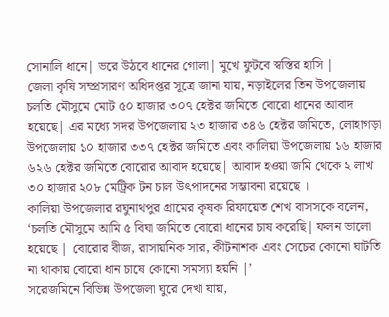সোনালি ধানে| ভরে উঠবে ধানের গোলা| মুখে ফুটবে স্বস্তির হাসি |
জেলা কৃষি সম্প্রসারণ অধিদপ্তর সূত্রে জানা যায়, নড়াইলের তিন উপজেলায় চলতি মৌসুমে মোট ৫০ হাজার ৩০৭ হেক্টর জমিতে বোরো ধানের আবাদ হয়েছে| এর মধ্যে সদর উপজেলায় ২৩ হাজার ৩৪৬ হেক্টর জমিতে, লোহাগড়া উপজেলায় ১০ হাজার ৩৩৭ হেক্টর জমিতে এবং কালিয়া উপজেলায় ১৬ হাজার ৬২৬ হেক্টর জমিতে বোরোর আবাদ হয়েছে| আবাদ হওয়া জমি থেকে ২ লাখ ৩০ হাজার ২০৮ মেট্রিক টন চাল উৎপাদনের সম্ভাবনা রয়েছে ।
কালিয়া উপজেলার রঘুনাথপুর গ্রামের কৃষক রিফায়েত শেখ বাসসকে বলেন, ‘চলতি মৌসুমে আমি ৫ বিঘা জমিতে বোরো ধানের চাষ করেছি| ফলন ভালো হয়েছে | বোরোর বীজ, রাসায়নিক সার, কীটনাশক এবং সেচের কোনো ঘাটতি না থাকায় বোরো ধান চাষে কোনো সমস্যা হয়নি |’
সরেজমিনে বিভিন্ন উপজেলা ঘুরে দেখা যায়,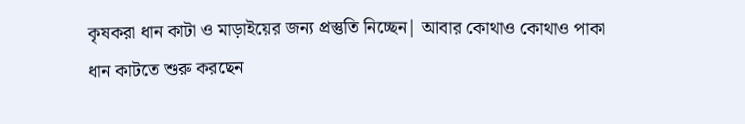কৃষকরা ধান কাটা ও মাড়াইয়ের জন্য প্রস্তুতি নিচ্ছেন| আবার কোথাও কোথাও পাকা ধান কাটতে শুরু করছেন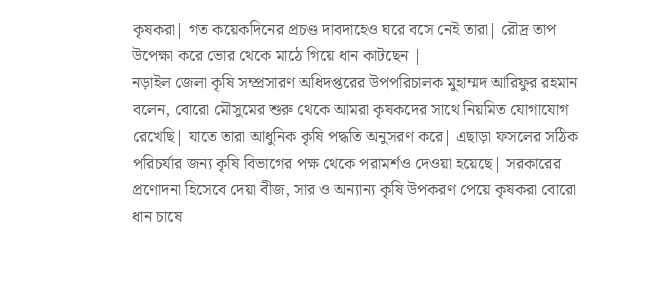কৃষকরা| গত কয়েকদিনের প্রচণ্ড দাবদাহেও ঘরে বসে নেই তারা| রৌদ্র তাপ উপেক্ষা করে ভোর থেকে মাঠে গিয়ে ধান কাটছেন |
নড়াইল জেলা কৃষি সম্প্রসারণ অধিদপ্তরের উপপরিচালক মুহাম্মদ আরিফুর রহমান বলেন, বোরো মৌসুমের শুরু থেকে আমরা কৃষকদের সাথে নিয়মিত যোগাযোগ রেখেছি| যাতে তারা আধুনিক কৃষি পদ্ধতি অনুসরণ করে| এছাড়া ফসলের সঠিক পরিচর্যার জন্য কৃষি বিভাগের পক্ষ থেকে পরামর্শও দেওয়া হয়েছে| সরকারের প্রণোদনা হিসেবে দেয়া বীজ, সার ও অন্যান্য কৃষি উপকরণ পেয়ে কৃষকরা বোরো ধান চাষে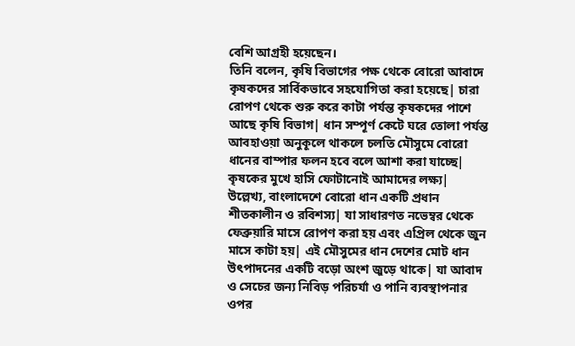বেশি আগ্রহী হয়েছেন।
তিনি বলেন, কৃষি বিভাগের পক্ষ থেকে বোরো আবাদে কৃষকদের সার্বিকভাবে সহযোগিতা করা হয়েছে| চারা রোপণ থেকে শুরু করে কাটা পর্যন্ত কৃষকদের পাশে আছে কৃষি বিভাগ| ধান সম্পূর্ণ কেটে ঘরে তোলা পর্যন্ত আবহাওয়া অনুকূলে থাকলে চলতি মৌসুমে বোরো ধানের বাম্পার ফলন হবে বলে আশা করা যাচ্ছে| কৃষকের মুখে হাসি ফোটানোই আমাদের লক্ষ্য|
উল্লেখ্য, বাংলাদেশে বোরো ধান একটি প্রধান শীতকালীন ও রবিশস্য| যা সাধারণত নভেম্বর থেকে ফেব্রুয়ারি মাসে রোপণ করা হয় এবং এপ্রিল থেকে জুন মাসে কাটা হয়| এই মৌসুমের ধান দেশের মোট ধান উৎপাদনের একটি বড়ো অংশ জুড়ে থাকে| যা আবাদ ও সেচের জন্য নিবিড় পরিচর্যা ও পানি ব্যবস্থাপনার ওপর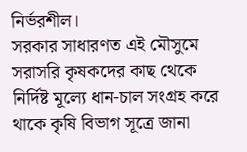নির্ভরশীল।
সরকার সাধারণত এই মৌসুমে সরাসরি কৃষকদের কাছ থেকে নির্দিষ্ট মূল্যে ধান-চাল সংগ্রহ করে থাকে কৃষি বিভাগ সূত্রে জানা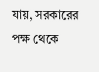যায়, সরকারের পক্ষ থেকে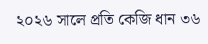২০২৬ সালে প্রতি কেজি ধান ৩৬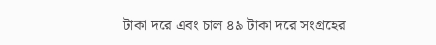টাকা দরে এবং চাল ৪৯ টাকা দরে সংগ্রহের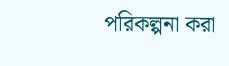পরিকল্পনা করা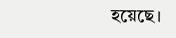হয়েছে।